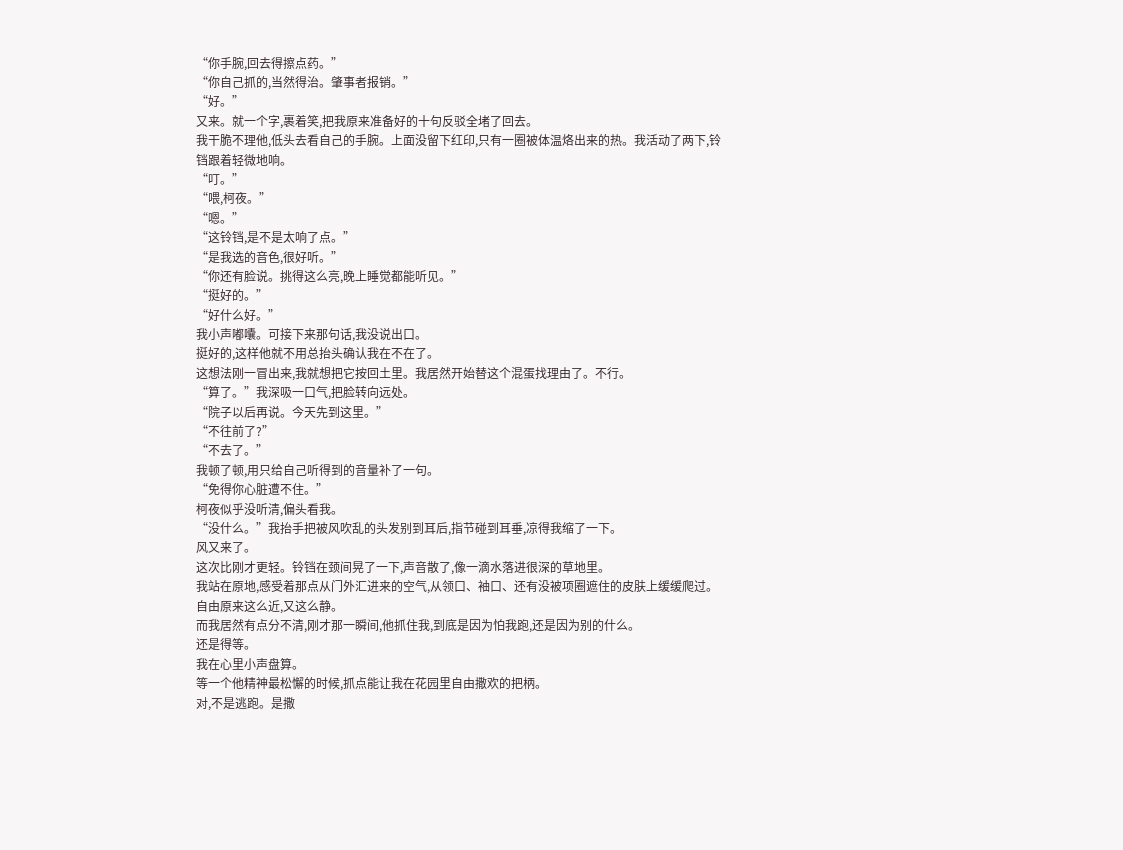“你手腕,回去得擦点药。”
“你自己抓的,当然得治。肇事者报销。”
“好。”
又来。就一个字,裹着笑,把我原来准备好的十句反驳全堵了回去。
我干脆不理他,低头去看自己的手腕。上面没留下红印,只有一圈被体温烙出来的热。我活动了两下,铃铛跟着轻微地响。
“叮。”
“喂,柯夜。”
“嗯。”
“这铃铛,是不是太响了点。”
“是我选的音色,很好听。”
“你还有脸说。挑得这么亮,晚上睡觉都能听见。”
“挺好的。”
“好什么好。”
我小声嘟囔。可接下来那句话,我没说出口。
挺好的,这样他就不用总抬头确认我在不在了。
这想法刚一冒出来,我就想把它按回土里。我居然开始替这个混蛋找理由了。不行。
“算了。”我深吸一口气,把脸转向远处。
“院子以后再说。今天先到这里。”
“不往前了?”
“不去了。”
我顿了顿,用只给自己听得到的音量补了一句。
“免得你心脏遭不住。”
柯夜似乎没听清,偏头看我。
“没什么。”我抬手把被风吹乱的头发别到耳后,指节碰到耳垂,凉得我缩了一下。
风又来了。
这次比刚才更轻。铃铛在颈间晃了一下,声音散了,像一滴水落进很深的草地里。
我站在原地,感受着那点从门外汇进来的空气,从领口、袖口、还有没被项圈遮住的皮肤上缓缓爬过。
自由原来这么近,又这么静。
而我居然有点分不清,刚才那一瞬间,他抓住我,到底是因为怕我跑,还是因为别的什么。
还是得等。
我在心里小声盘算。
等一个他精神最松懈的时候,抓点能让我在花园里自由撒欢的把柄。
对,不是逃跑。是撒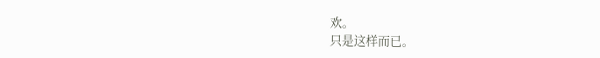欢。
只是这样而已。